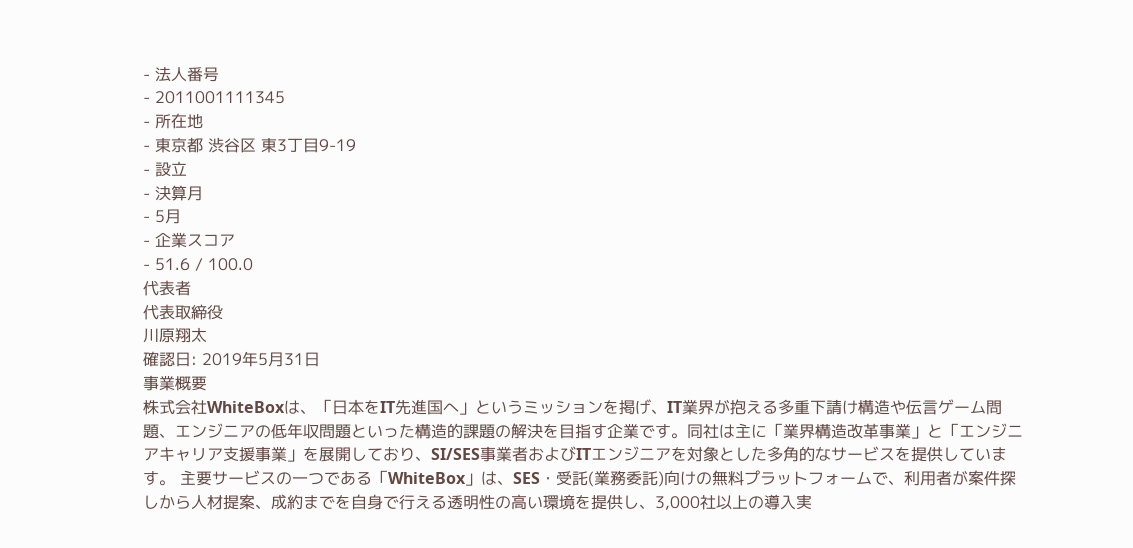- 法人番号
- 2011001111345
- 所在地
- 東京都 渋谷区 東3丁目9-19
- 設立
- 決算月
- 5月
- 企業スコア
- 51.6 / 100.0
代表者
代表取締役
川原翔太
確認日: 2019年5月31日
事業概要
株式会社WhiteBoxは、「日本をIT先進国へ」というミッションを掲げ、IT業界が抱える多重下請け構造や伝言ゲーム問題、エンジニアの低年収問題といった構造的課題の解決を目指す企業です。同社は主に「業界構造改革事業」と「エンジニアキャリア支援事業」を展開しており、SI/SES事業者およびITエンジニアを対象とした多角的なサービスを提供しています。 主要サービスの一つである「WhiteBox」は、SES・受託(業務委託)向けの無料プラットフォームで、利用者が案件探しから人材提案、成約までを自身で行える透明性の高い環境を提供し、3,000社以上の導入実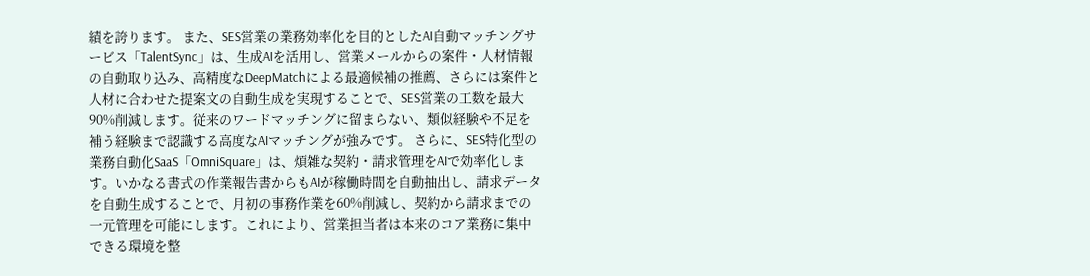績を誇ります。 また、SES営業の業務効率化を目的としたAI自動マッチングサービス「TalentSync」は、生成AIを活用し、営業メールからの案件・人材情報の自動取り込み、高精度なDeepMatchによる最適候補の推薦、さらには案件と人材に合わせた提案文の自動生成を実現することで、SES営業の工数を最大90%削減します。従来のワードマッチングに留まらない、類似経験や不足を補う経験まで認識する高度なAIマッチングが強みです。 さらに、SES特化型の業務自動化SaaS「OmniSquare」は、煩雑な契約・請求管理をAIで効率化します。いかなる書式の作業報告書からもAIが稼働時間を自動抽出し、請求データを自動生成することで、月初の事務作業を60%削減し、契約から請求までの一元管理を可能にします。これにより、営業担当者は本来のコア業務に集中できる環境を整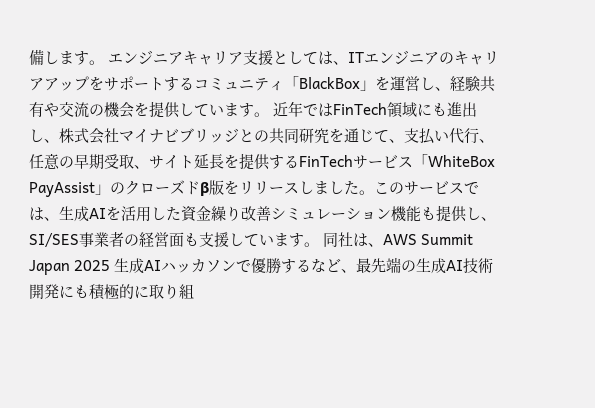備します。 エンジニアキャリア支援としては、ITエンジニアのキャリアアップをサポートするコミュニティ「BlackBox」を運営し、経験共有や交流の機会を提供しています。 近年ではFinTech領域にも進出し、株式会社マイナビブリッジとの共同研究を通じて、支払い代行、任意の早期受取、サイト延長を提供するFinTechサービス「WhiteBox PayAssist」のクローズドβ版をリリースしました。このサービスでは、生成AIを活用した資金繰り改善シミュレーション機能も提供し、SI/SES事業者の経営面も支援しています。 同社は、AWS Summit Japan 2025 生成AIハッカソンで優勝するなど、最先端の生成AI技術開発にも積極的に取り組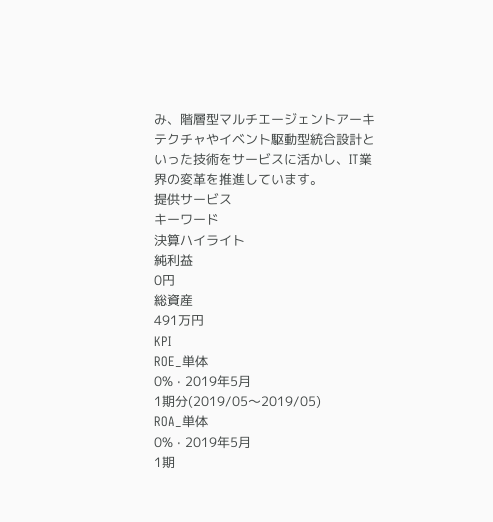み、階層型マルチエージェントアーキテクチャやイベント駆動型統合設計といった技術をサービスに活かし、IT業界の変革を推進しています。
提供サービス
キーワード
決算ハイライト
純利益
0円
総資産
491万円
KPI
ROE_単体
0% · 2019年5月
1期分(2019/05〜2019/05)
ROA_単体
0% · 2019年5月
1期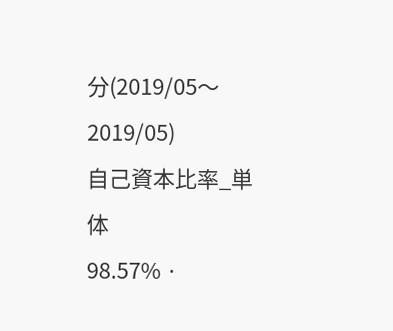分(2019/05〜2019/05)
自己資本比率_単体
98.57% ·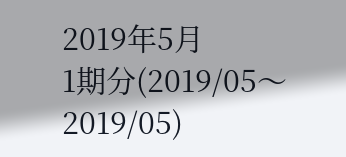2019年5月
1期分(2019/05〜2019/05)